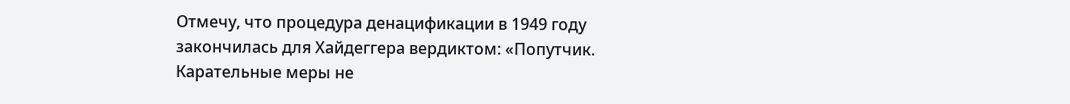Отмечу, что процедура денацификации в 1949 году закончилась для Хайдеггера вердиктом: «Попутчик. Карательные меры не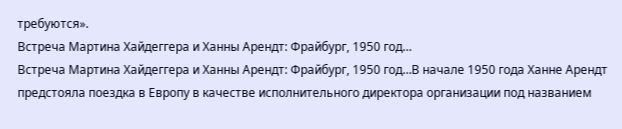требуются».
Встреча Мартина Хайдеггера и Ханны Арендт: Фрайбург, 1950 год…
Встреча Мартина Хайдеггера и Ханны Арендт: Фрайбург, 1950 год…В начале 1950 года Ханне Арендт предстояла поездка в Европу в качестве исполнительного директора организации под названием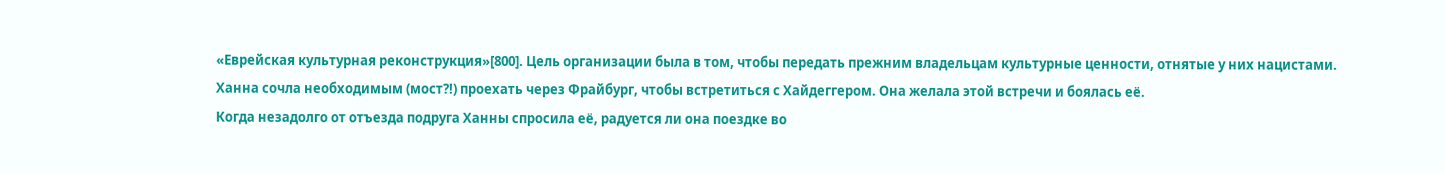«Еврейская культурная реконструкция»[800]. Цель организации была в том, чтобы передать прежним владельцам культурные ценности, отнятые у них нацистами.
Ханна сочла необходимым (мост?!) проехать через Фрайбург, чтобы встретиться с Хайдеггером. Она желала этой встречи и боялась её.
Когда незадолго от отъезда подруга Ханны спросила её, радуется ли она поездке во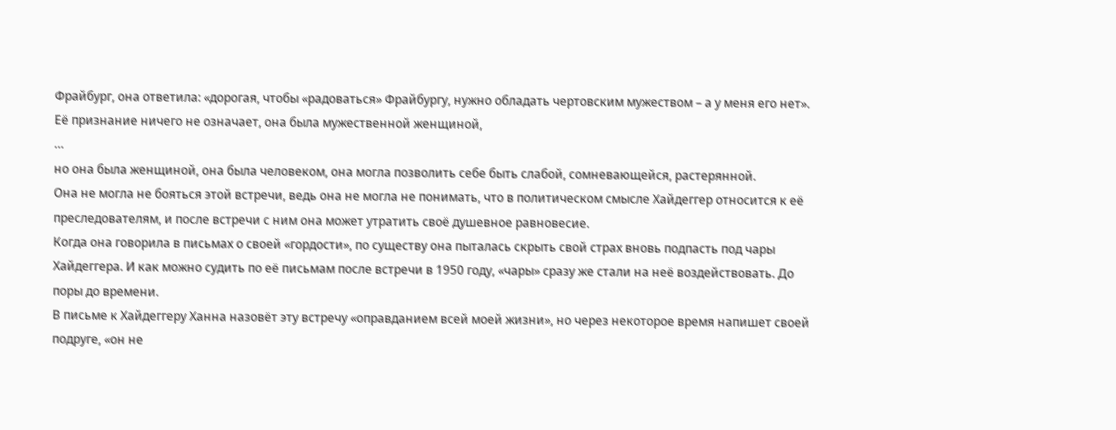Фрайбург, она ответила: «дорогая, чтобы «радоваться» Фрайбургу, нужно обладать чертовским мужеством – а у меня его нет».
Её признание ничего не означает, она была мужественной женщиной,
…
но она была женщиной, она была человеком, она могла позволить себе быть слабой, сомневающейся, растерянной.
Она не могла не бояться этой встречи, ведь она не могла не понимать, что в политическом смысле Хайдеггер относится к её преследователям, и после встречи с ним она может утратить своё душевное равновесие.
Когда она говорила в письмах о своей «гордости», по существу она пыталась скрыть свой страх вновь подпасть под чары Хайдеггера. И как можно судить по её письмам после встречи в 1950 году, «чары» сразу же стали на неё воздействовать. До поры до времени.
В письме к Хайдеггеру Ханна назовёт эту встречу «оправданием всей моей жизни», но через некоторое время напишет своей подруге, «он не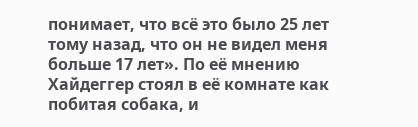понимает, что всё это было 25 лет тому назад, что он не видел меня больше 17 лет». По её мнению Хайдеггер стоял в её комнате как побитая собака, и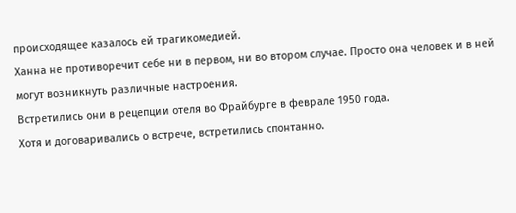происходящее казалось ей трагикомедией.
Ханна не противоречит себе ни в первом, ни во втором случае. Просто она человек и в ней могут возникнуть различные настроения.
Встретились они в рецепции отеля во Фрайбурге в феврале 1950 года.
Хотя и договаривались о встрече, встретились спонтанно.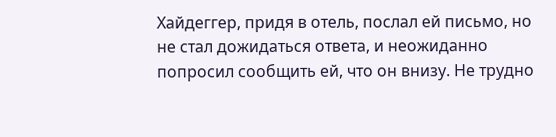Хайдеггер, придя в отель, послал ей письмо, но не стал дожидаться ответа, и неожиданно попросил сообщить ей, что он внизу. Не трудно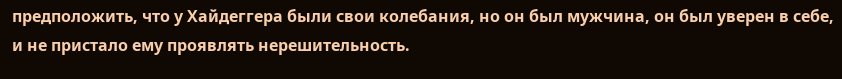предположить, что у Хайдеггера были свои колебания, но он был мужчина, он был уверен в себе, и не пристало ему проявлять нерешительность.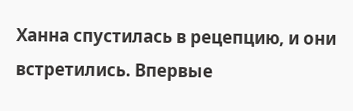Ханна спустилась в рецепцию, и они встретились. Впервые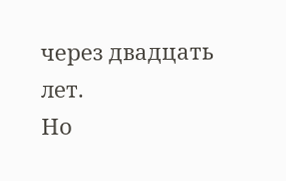через двадцать лет.
Но